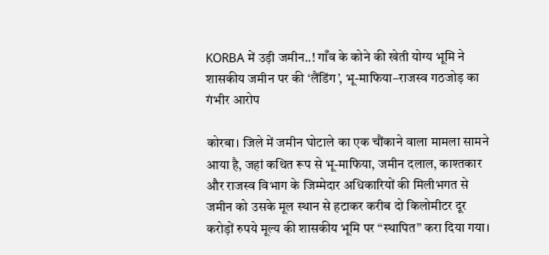KORBA में उड़ी जमीन..! गाँव के कोने की खेती योग्य भूमि ने शासकीय जमीन पर की ‘लैंडिंग’, भू-माफिया–राजस्व गठजोड़ का गंभीर आरोप

कोरबा। जिले में जमीन घोटाले का एक चौंकाने वाला मामला सामने आया है, जहां कथित रूप से भू-माफिया, जमीन दलाल, काश्तकार और राजस्व विभाग के जिम्मेदार अधिकारियों की मिलीभगत से जमीन को उसके मूल स्थान से हटाकर करीब दो किलोमीटर दूर करोड़ों रुपये मूल्य की शासकीय भूमि पर “स्थापित” करा दिया गया।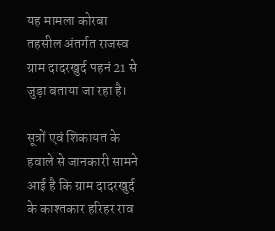यह मामला कोरबा तहसील अंतर्गत राजस्व ग्राम दादरखुर्द पहनं 21 से जुड़ा बताया जा रहा है।

सूत्रों एवं शिकायत के हवाले से जानकारी सामने आई है कि ग्राम दादरखुर्द के काश्तकार हरिहर राव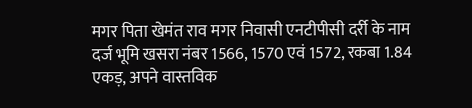मगर पिता खेमंत राव मगर निवासी एनटीपीसी दर्री के नाम दर्ज भूमि खसरा नंबर 1566, 1570 एवं 1572, रकबा 1.84 एकड़, अपने वास्तविक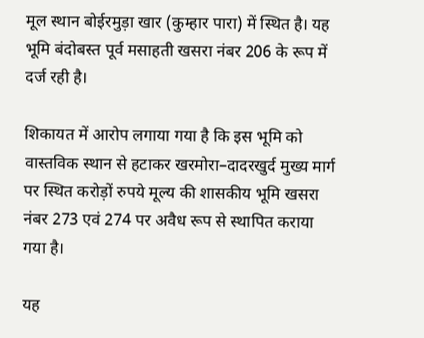मूल स्थान बोईरमुड़ा खार (कुम्हार पारा) में स्थित है। यह भूमि बंदोबस्त पूर्व मसाहती खसरा नंबर 206 के रूप में दर्ज रही है।

शिकायत में आरोप लगाया गया है कि इस भूमि को वास्तविक स्थान से हटाकर खरमोरा–दादरखुर्द मुख्य मार्ग पर स्थित करोड़ों रुपये मूल्य की शासकीय भूमि खसरा नंबर 273 एवं 274 पर अवैध रूप से स्थापित कराया गया है।

यह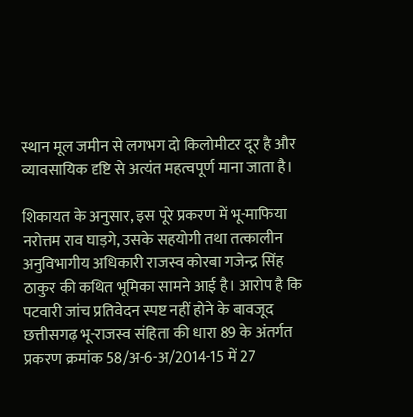स्थान मूल जमीन से लगभग दो किलोमीटर दूर है और व्यावसायिक दृष्टि से अत्यंत महत्वपूर्ण माना जाता है।

शिकायत के अनुसार, इस पूरे प्रकरण में भू-माफिया नरोत्तम राव घाड़गे, उसके सहयोगी तथा तत्कालीन अनुविभागीय अधिकारी राजस्व कोरबा गजेन्द्र सिंह ठाकुर की कथित भूमिका सामने आई है। आरोप है कि पटवारी जांच प्रतिवेदन स्पष्ट नहीं होने के बावजूद छत्तीसगढ़ भू-राजस्व संहिता की धारा 89 के अंतर्गत प्रकरण क्रमांक 58/अ-6-अ/2014-15 में 27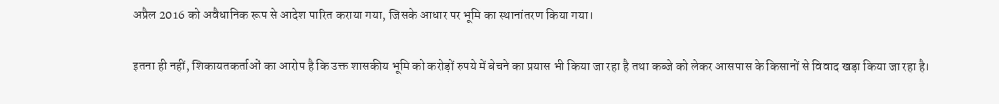अप्रैल 2016 को अवैधानिक रूप से आदेश पारित कराया गया, जिसके आधार पर भूमि का स्थानांतरण किया गया।

इतना ही नहीं, शिकायतकर्ताओं का आरोप है कि उक्त शासकीय भूमि को करोड़ों रुपये में बेचने का प्रयास भी किया जा रहा है तथा कब्जे को लेकर आसपास के किसानों से विवाद खड़ा किया जा रहा है।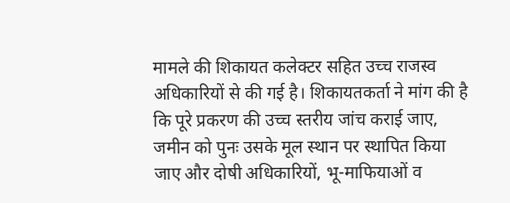मामले की शिकायत कलेक्टर सहित उच्च राजस्व अधिकारियों से की गई है। शिकायतकर्ता ने मांग की है कि पूरे प्रकरण की उच्च स्तरीय जांच कराई जाए, जमीन को पुनः उसके मूल स्थान पर स्थापित किया जाए और दोषी अधिकारियों, भू-माफियाओं व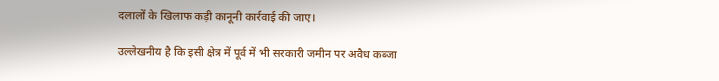दलालों के खिलाफ कड़ी कानूनी कार्रवाई की जाए।

उल्लेखनीय है कि इसी क्षेत्र में पूर्व में भी सरकारी जमीन पर अवैध कब्जा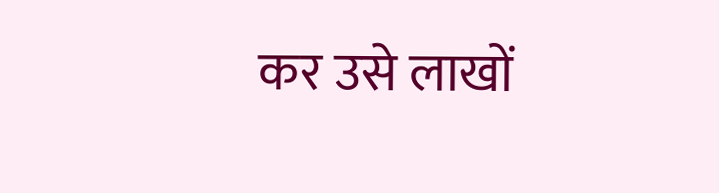कर उसे लाखों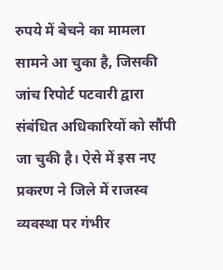रुपये में बेचने का मामला सामने आ चुका है, जिसकी जांच रिपोर्ट पटवारी द्वारा संबंधित अधिकारियों को सौंपी जा चुकी है। ऐसे में इस नए प्रकरण ने जिले में राजस्व व्यवस्था पर गंभीर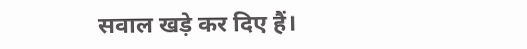सवाल खड़े कर दिए हैं।